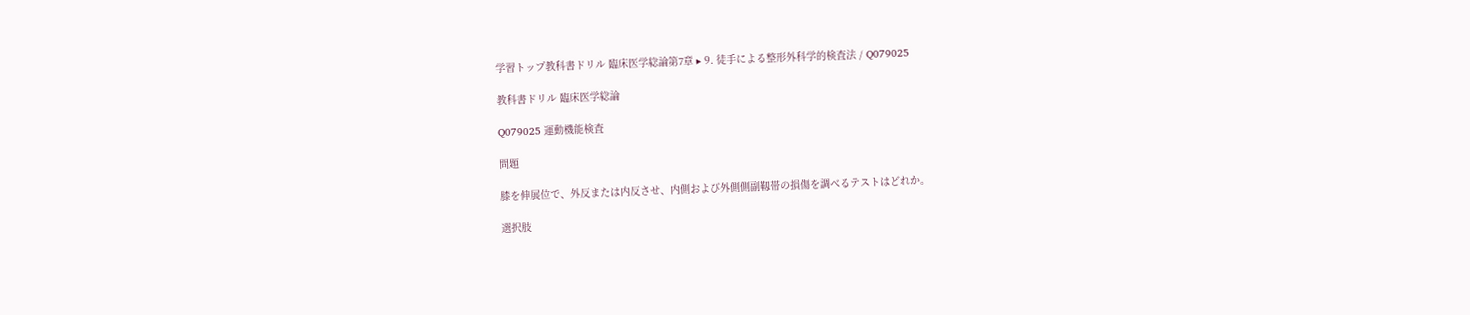学習トップ教科書ドリル 臨床医学総論第7章 ▸ 9. 徒手による整形外科学的検査法 / Q079025

教科書ドリル 臨床医学総論

Q079025 運動機能検査

問題

膝を伸展位で、外反または内反させ、内側および外側側副靱帯の損傷を調べるテストはどれか。

選択肢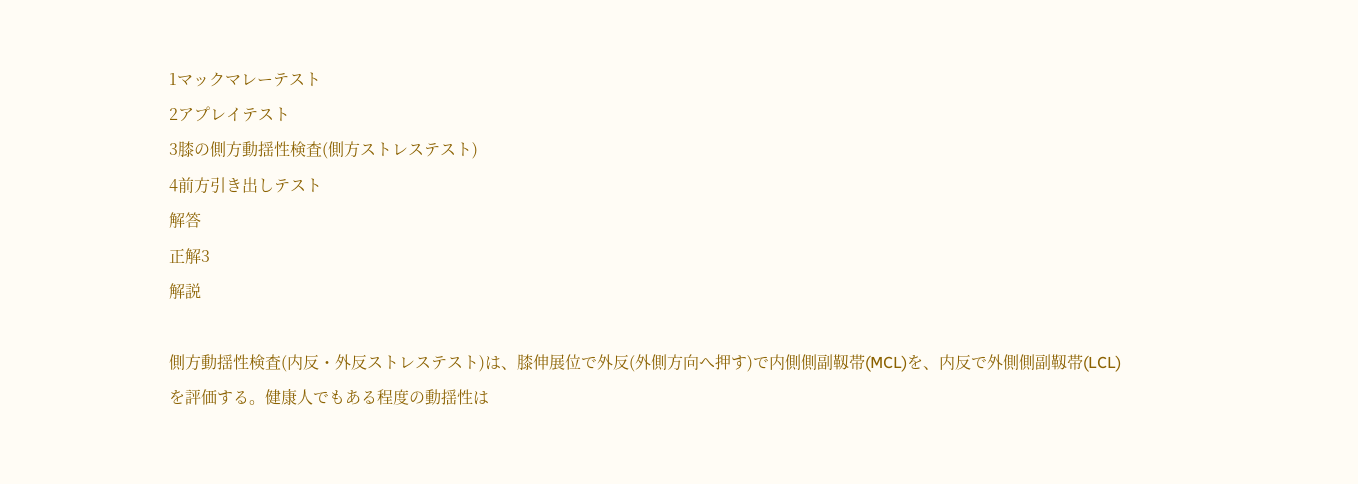1マックマレーテスト
2アプレイテスト
3膝の側方動揺性検査(側方ストレステスト)
4前方引き出しテスト
解答
正解3
解説

側方動揺性検査(内反・外反ストレステスト)は、膝伸展位で外反(外側方向へ押す)で内側側副靱帯(MCL)を、内反で外側側副靱帯(LCL)を評価する。健康人でもある程度の動揺性は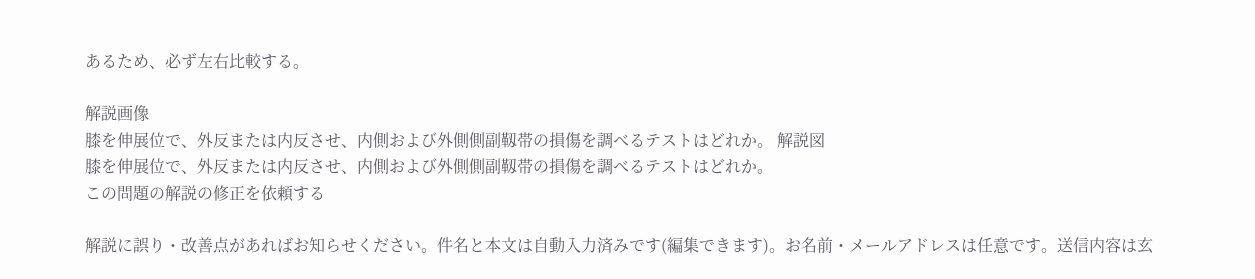あるため、必ず左右比較する。

解説画像
膝を伸展位で、外反または内反させ、内側および外側側副靱帯の損傷を調べるテストはどれか。 解説図
膝を伸展位で、外反または内反させ、内側および外側側副靱帯の損傷を調べるテストはどれか。
この問題の解説の修正を依頼する

解説に誤り・改善点があればお知らせください。件名と本文は自動入力済みです(編集できます)。お名前・メールアドレスは任意です。送信内容は玄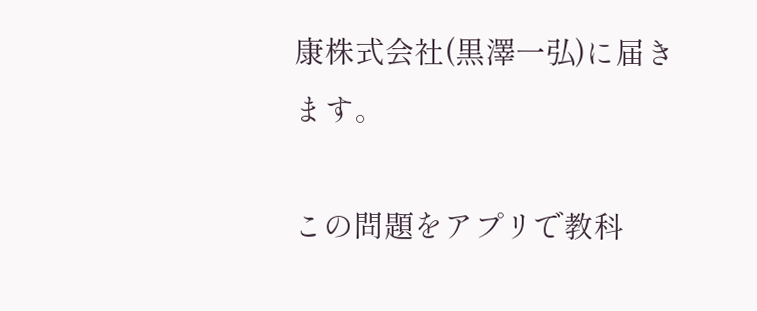康株式会社(黒澤一弘)に届きます。

この問題をアプリで教科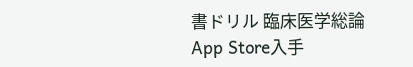書ドリル 臨床医学総論
App Store入手